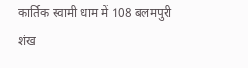कार्तिक स्वामी धाम में 108 बलमपुरी शंख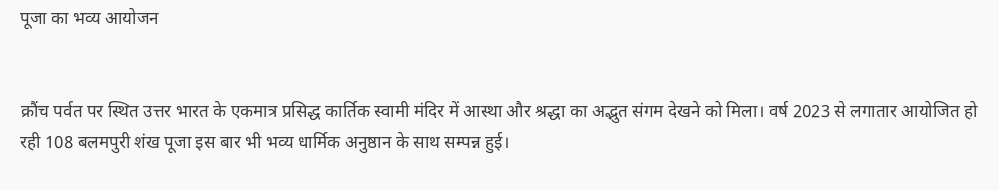पूजा का भव्य आयोजन


क्रौंच पर्वत पर स्थित उत्तर भारत के एकमात्र प्रसिद्ध कार्तिक स्वामी मंदिर में आस्था और श्रद्धा का अद्भुत संगम देखने को मिला। वर्ष 2023 से लगातार आयोजित हो रही 108 बलमपुरी शंख पूजा इस बार भी भव्य धार्मिक अनुष्ठान के साथ सम्पन्न हुई।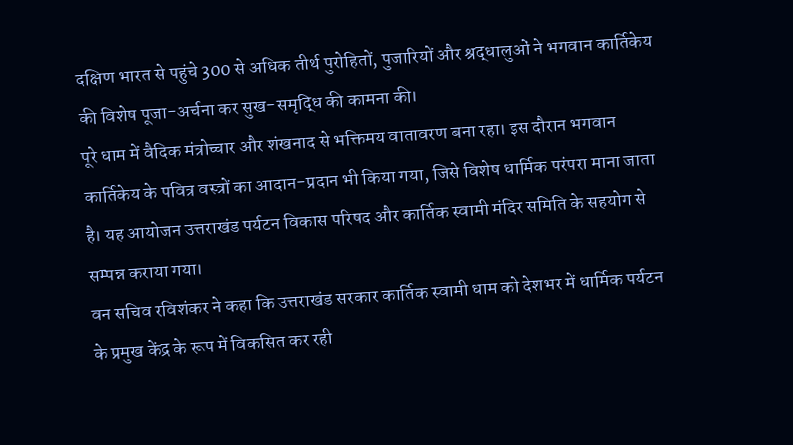दक्षिण भारत से पहुंचे 300 से अधिक तीर्थ पुरोहितों, पुजारियों और श्रद्धालुओं ने भगवान कार्तिकेय की विशेष पूजा-अर्चना कर सुख-समृद्धि की कामना की।
पूरे धाम में वैदिक मंत्रोच्चार और शंखनाद से भक्तिमय वातावरण बना रहा। इस दौरान भगवान कार्तिकेय के पवित्र वस्त्रों का आदान-प्रदान भी किया गया, जिसे विशेष धार्मिक परंपरा माना जाता है। यह आयोजन उत्तराखंड पर्यटन विकास परिषद और कार्तिक स्वामी मंदिर समिति के सहयोग से सम्पन्न कराया गया।
वन सचिव रविशंकर ने कहा कि उत्तराखंड सरकार कार्तिक स्वामी धाम को देशभर में धार्मिक पर्यटन के प्रमुख केंद्र के रूप में विकसित कर रही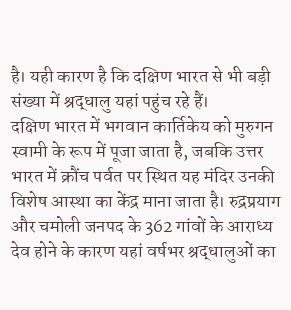है। यही कारण है कि दक्षिण भारत से भी बड़ी संख्या में श्रद्धालु यहां पहुंच रहे हैं।
दक्षिण भारत में भगवान कार्तिकेय को मुरुगन स्वामी के रूप में पूजा जाता है, जबकि उत्तर भारत में क्रौंच पर्वत पर स्थित यह मंदिर उनकी विशेष आस्था का केंद्र माना जाता है। रुद्रप्रयाग और चमोली जनपद के 362 गांवों के आराध्य देव होने के कारण यहां वर्षभर श्रद्धालुओं का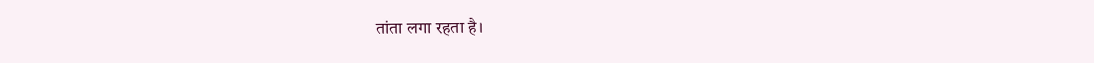तांता लगा रहता है।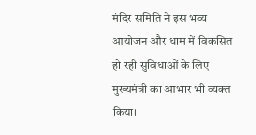मंदिर समिति ने इस भव्य आयोजन और धाम में विकसित हो रही सुविधाओं के लिए मुख्यमंत्री का आभार भी व्यक्त किया।